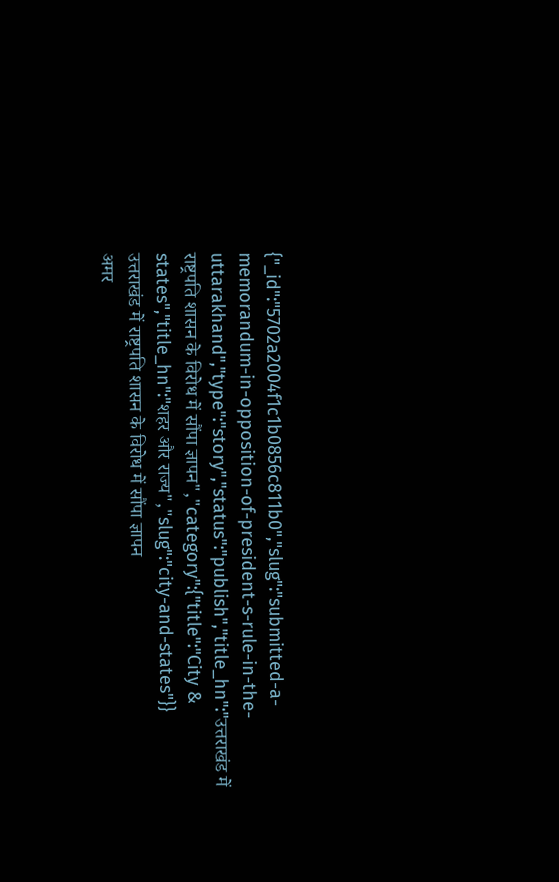{"_id":"5702a2004f1c1b0856c811b0","slug":"submitted-a-memorandum-in-opposition-of-president-s-rule-in-the-uttarakhand","type":"story","status":"publish","title_hn":"उत्तराखंड में राष्ट्रपति शासन के विरोध में सौंपा ज्ञापन","category":{"title":"City & states","title_hn":"शहर और राज्य","slug":"city-and-states"}}
उत्तराखंड में राष्ट्रपति शासन के विरोध में सौंपा ज्ञापन
अमर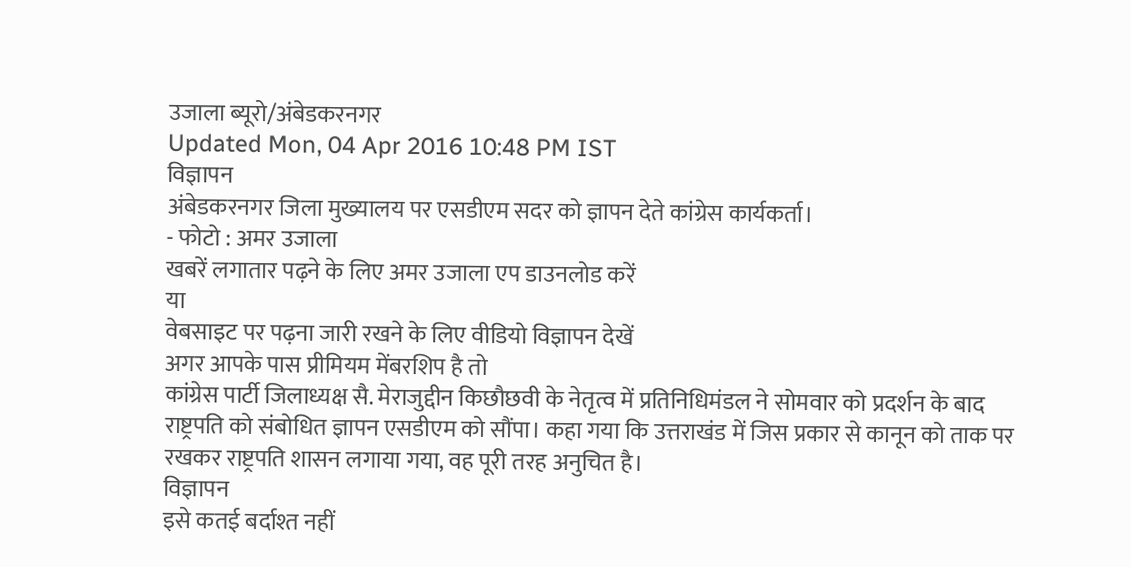उजाला ब्यूरो/अंबेडकरनगर
Updated Mon, 04 Apr 2016 10:48 PM IST
विज्ञापन
अंबेडकरनगर जिला मुख्यालय पर एसडीएम सदर को ज्ञापन देते कांग्रेस कार्यकर्ता।
- फोटो : अमर उजाला
खबरें लगातार पढ़ने के लिए अमर उजाला एप डाउनलोड करें
या
वेबसाइट पर पढ़ना जारी रखने के लिए वीडियो विज्ञापन देखें
अगर आपके पास प्रीमियम मेंबरशिप है तो
कांग्रेस पार्टी जिलाध्यक्ष सै. मेराजुद्दीन किछौछवी के नेतृत्व में प्रतिनिधिमंडल ने सोमवार को प्रदर्शन के बाद राष्ट्रपति को संबोधित ज्ञापन एसडीएम को सौंपा। कहा गया कि उत्तराखंड में जिस प्रकार से कानून को ताक पर रखकर राष्ट्रपति शासन लगाया गया, वह पूरी तरह अनुचित है।
विज्ञापन
इसे कतई बर्दाश्त नहीं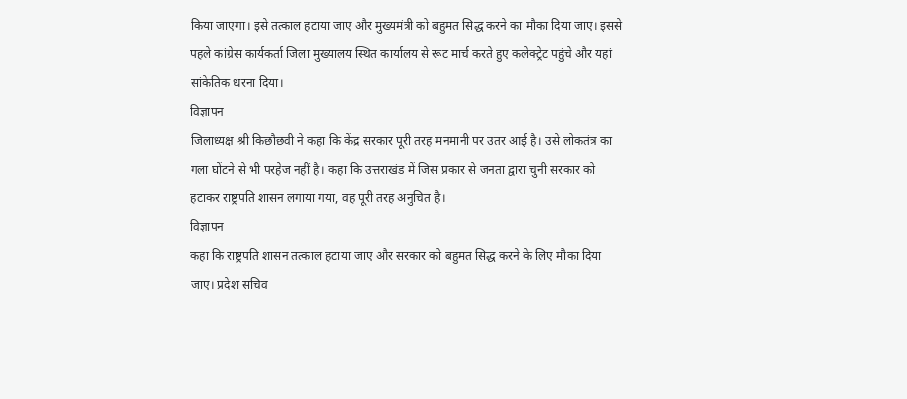किया जाएगा। इसे तत्काल हटाया जाए और मुख्यमंत्री को बहुमत सिद्ध करने का मौका दिया जाए। इससे पहले कांग्रेस कार्यकर्ता जिला मुख्यालय स्थित कार्यालय से रूट मार्च करते हुए कलेक्ट्रेट पहुंचे और यहां सांकेतिक धरना दिया।
विज्ञापन
जिलाध्यक्ष श्री किछौछवी ने कहा कि केंद्र सरकार पूरी तरह मनमानी पर उतर आई है। उसे लोकतंत्र का गला घोंटने से भी परहेज नहीं है। कहा कि उत्तराखंड में जिस प्रकार से जनता द्वारा चुनी सरकार को हटाकर राष्ट्रपति शासन लगाया गया, वह पूरी तरह अनुचित है।
विज्ञापन
कहा कि राष्ट्रपति शासन तत्काल हटाया जाए और सरकार को बहुमत सिद्ध करने के लिए मौका दिया जाए। प्रदेश सचिव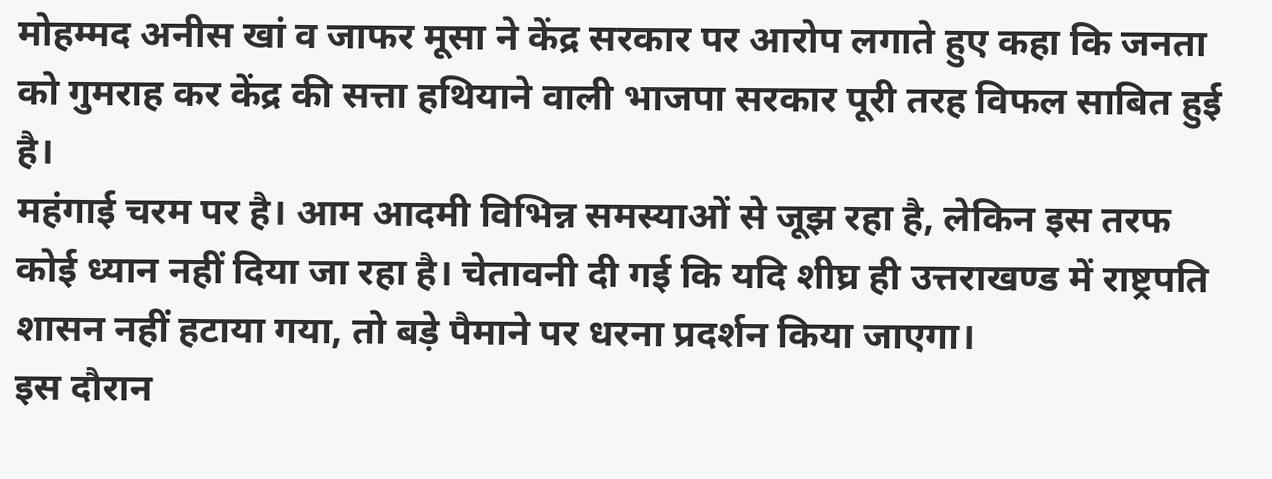मोहम्मद अनीस खां व जाफर मूसा ने केंद्र सरकार पर आरोप लगाते हुए कहा कि जनता को गुमराह कर केंद्र की सत्ता हथियाने वाली भाजपा सरकार पूरी तरह विफल साबित हुई है।
महंगाई चरम पर है। आम आदमी विभिन्न समस्याओं से जूझ रहा है, लेकिन इस तरफ कोई ध्यान नहीं दिया जा रहा है। चेतावनी दी गई कि यदि शीघ्र ही उत्तराखण्ड में राष्ट्रपति शासन नहीं हटाया गया, तो बड़े पैमाने पर धरना प्रदर्शन किया जाएगा।
इस दौरान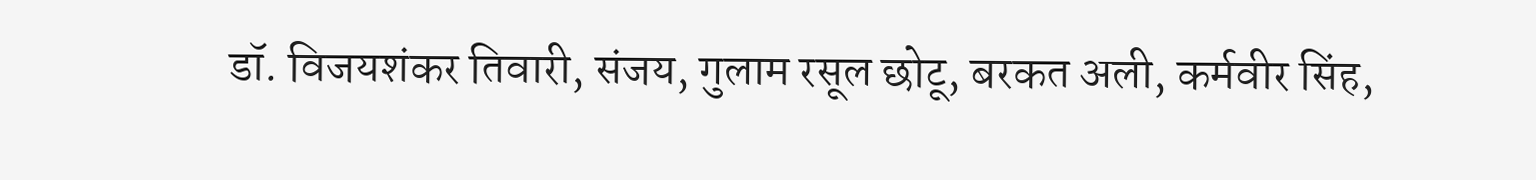डॉ. विजयशंकर तिवारी, संजय, गुलाम रसूल छोटू, बरकत अली, कर्मवीर सिंह,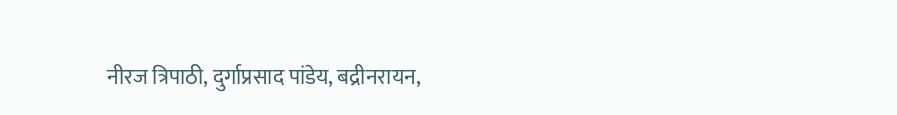नीरज त्रिपाठी, दुर्गाप्रसाद पांडेय, बद्रीनरायन,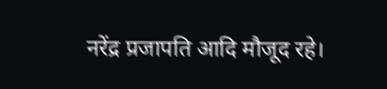नरेंद्र प्रजापति आदि मौजूद रहे।